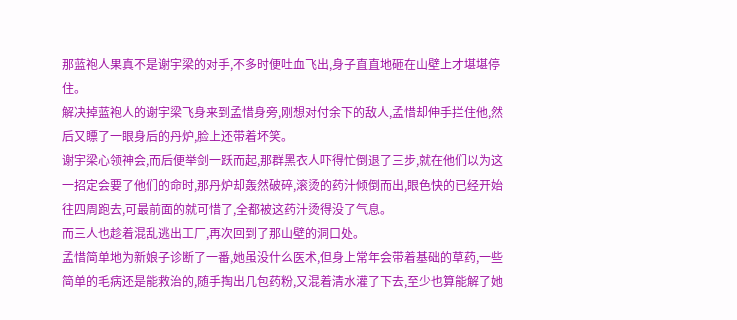那蓝袍人果真不是谢宇梁的对手,不多时便吐血飞出,身子直直地砸在山壁上才堪堪停住。
解决掉蓝袍人的谢宇梁飞身来到孟惜身旁,刚想对付余下的敌人,孟惜却伸手拦住他,然后又瞟了一眼身后的丹炉,脸上还带着坏笑。
谢宇梁心领神会,而后便举剑一跃而起,那群黑衣人吓得忙倒退了三步,就在他们以为这一招定会要了他们的命时,那丹炉却轰然破碎,滚烫的药汁倾倒而出,眼色快的已经开始往四周跑去,可最前面的就可惜了,全都被这药汁烫得没了气息。
而三人也趁着混乱逃出工厂,再次回到了那山壁的洞口处。
孟惜简单地为新娘子诊断了一番,她虽没什么医术,但身上常年会带着基础的草药,一些简单的毛病还是能救治的,随手掏出几包药粉,又混着清水灌了下去,至少也算能解了她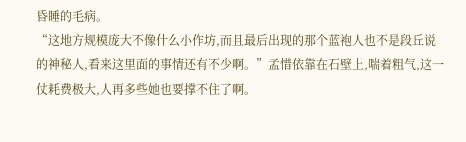昏睡的毛病。
“这地方规模庞大不像什么小作坊,而且最后出现的那个蓝袍人也不是段丘说的神秘人,看来这里面的事情还有不少啊。”孟惜依靠在石壁上,喘着粗气,这一仗耗费极大,人再多些她也要撑不住了啊。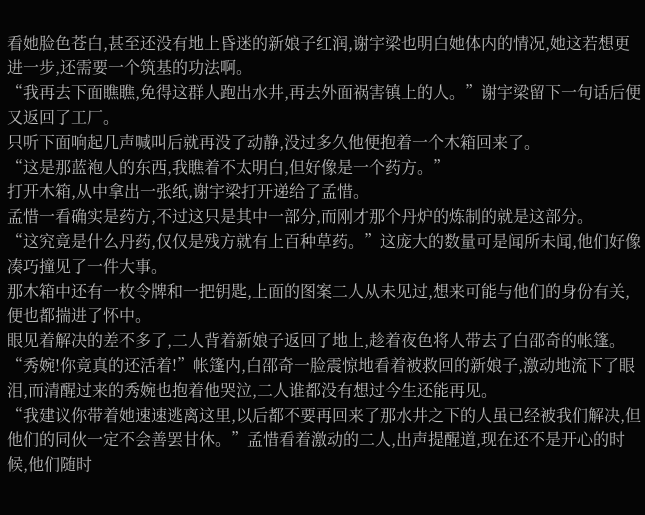看她脸色苍白,甚至还没有地上昏迷的新娘子红润,谢宇梁也明白她体内的情况,她这若想更进一步,还需要一个筑基的功法啊。
“我再去下面瞧瞧,免得这群人跑出水井,再去外面祸害镇上的人。”谢宇梁留下一句话后便又返回了工厂。
只听下面响起几声喊叫后就再没了动静,没过多久他便抱着一个木箱回来了。
“这是那蓝袍人的东西,我瞧着不太明白,但好像是一个药方。”
打开木箱,从中拿出一张纸,谢宇梁打开递给了孟惜。
孟惜一看确实是药方,不过这只是其中一部分,而刚才那个丹炉的炼制的就是这部分。
“这究竟是什么丹药,仅仅是残方就有上百种草药。”这庞大的数量可是闻所未闻,他们好像凑巧撞见了一件大事。
那木箱中还有一枚令牌和一把钥匙,上面的图案二人从未见过,想来可能与他们的身份有关,便也都揣进了怀中。
眼见着解决的差不多了,二人背着新娘子返回了地上,趁着夜色将人带去了白邵奇的帐篷。
“秀婉!你竟真的还活着!”帐篷内,白邵奇一脸震惊地看着被救回的新娘子,激动地流下了眼泪,而清醒过来的秀婉也抱着他哭泣,二人谁都没有想过今生还能再见。
“我建议你带着她速速逃离这里,以后都不要再回来了那水井之下的人虽已经被我们解决,但他们的同伙一定不会善罢甘休。”孟惜看着激动的二人,出声提醒道,现在还不是开心的时候,他们随时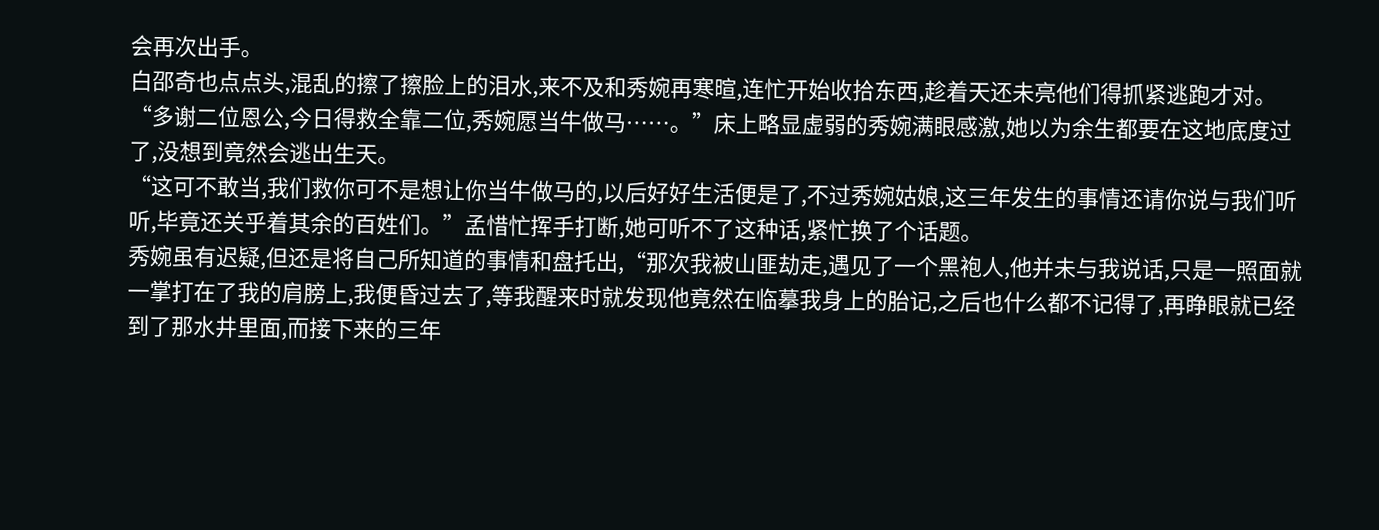会再次出手。
白邵奇也点点头,混乱的擦了擦脸上的泪水,来不及和秀婉再寒暄,连忙开始收拾东西,趁着天还未亮他们得抓紧逃跑才对。
“多谢二位恩公,今日得救全靠二位,秀婉愿当牛做马……。”床上略显虚弱的秀婉满眼感激,她以为余生都要在这地底度过了,没想到竟然会逃出生天。
“这可不敢当,我们救你可不是想让你当牛做马的,以后好好生活便是了,不过秀婉姑娘,这三年发生的事情还请你说与我们听听,毕竟还关乎着其余的百姓们。”孟惜忙挥手打断,她可听不了这种话,紧忙换了个话题。
秀婉虽有迟疑,但还是将自己所知道的事情和盘托出,“那次我被山匪劫走,遇见了一个黑袍人,他并未与我说话,只是一照面就一掌打在了我的肩膀上,我便昏过去了,等我醒来时就发现他竟然在临摹我身上的胎记,之后也什么都不记得了,再睁眼就已经到了那水井里面,而接下来的三年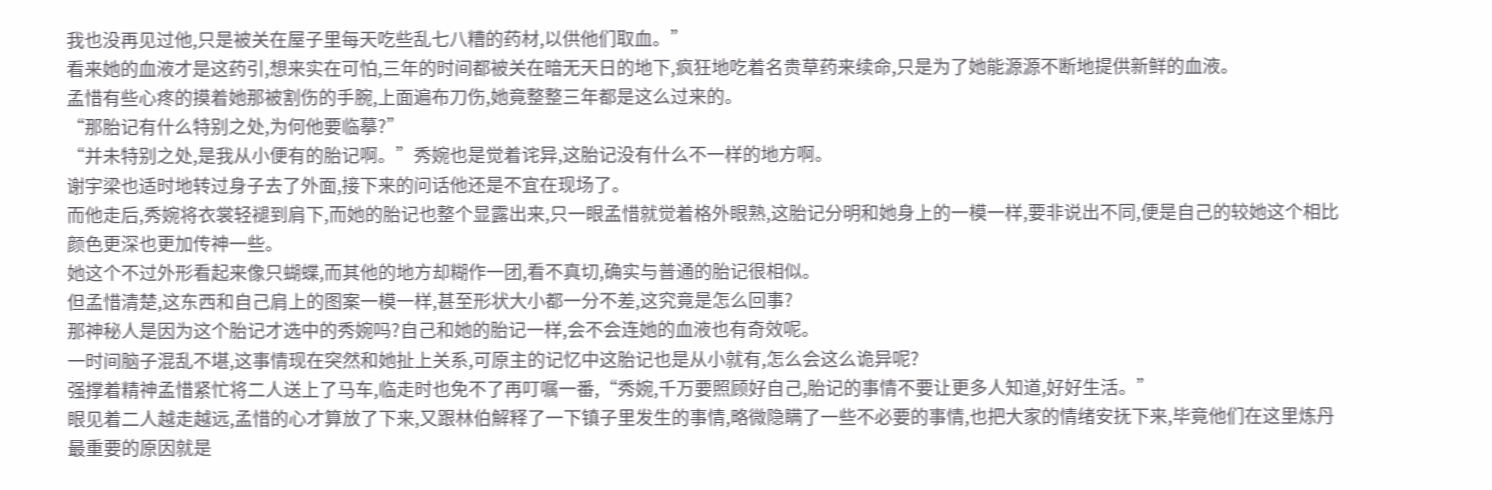我也没再见过他,只是被关在屋子里每天吃些乱七八糟的药材,以供他们取血。”
看来她的血液才是这药引,想来实在可怕,三年的时间都被关在暗无天日的地下,疯狂地吃着名贵草药来续命,只是为了她能源源不断地提供新鲜的血液。
孟惜有些心疼的摸着她那被割伤的手腕,上面遍布刀伤,她竟整整三年都是这么过来的。
“那胎记有什么特别之处,为何他要临摹?”
“并未特别之处,是我从小便有的胎记啊。”秀婉也是觉着诧异,这胎记没有什么不一样的地方啊。
谢宇梁也适时地转过身子去了外面,接下来的问话他还是不宜在现场了。
而他走后,秀婉将衣裳轻褪到肩下,而她的胎记也整个显露出来,只一眼孟惜就觉着格外眼熟,这胎记分明和她身上的一模一样,要非说出不同,便是自己的较她这个相比颜色更深也更加传神一些。
她这个不过外形看起来像只蝴蝶,而其他的地方却糊作一团,看不真切,确实与普通的胎记很相似。
但孟惜清楚,这东西和自己肩上的图案一模一样,甚至形状大小都一分不差,这究竟是怎么回事?
那神秘人是因为这个胎记才选中的秀婉吗?自己和她的胎记一样,会不会连她的血液也有奇效呢。
一时间脑子混乱不堪,这事情现在突然和她扯上关系,可原主的记忆中这胎记也是从小就有,怎么会这么诡异呢?
强撑着精神孟惜紧忙将二人送上了马车,临走时也免不了再叮嘱一番,“秀婉,千万要照顾好自己,胎记的事情不要让更多人知道,好好生活。”
眼见着二人越走越远,孟惜的心才算放了下来,又跟林伯解释了一下镇子里发生的事情,略微隐瞒了一些不必要的事情,也把大家的情绪安抚下来,毕竟他们在这里炼丹最重要的原因就是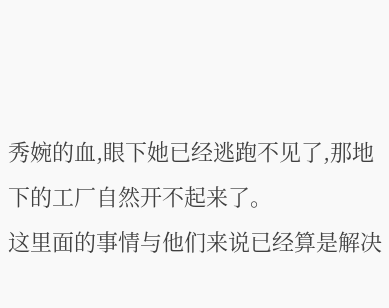秀婉的血,眼下她已经逃跑不见了,那地下的工厂自然开不起来了。
这里面的事情与他们来说已经算是解决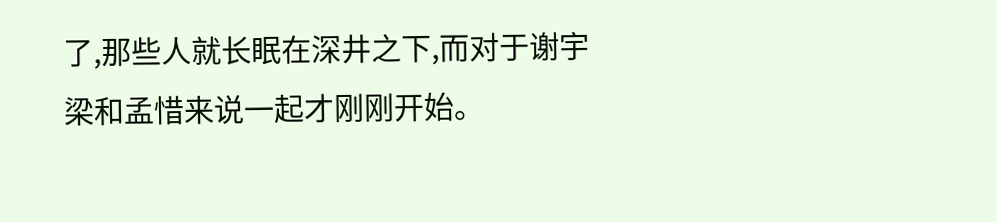了,那些人就长眠在深井之下,而对于谢宇梁和孟惜来说一起才刚刚开始。